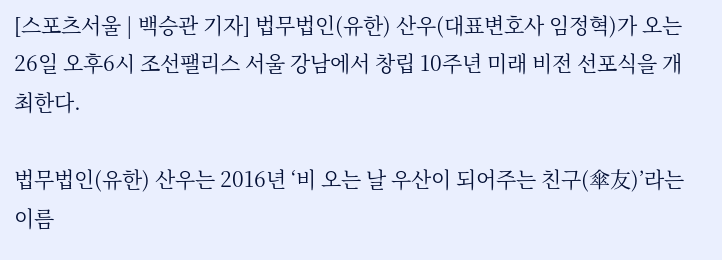[스포츠서울 | 백승관 기자] 법무법인(유한) 산우(대표변호사 임정혁)가 오는 26일 오후6시 조선팰리스 서울 강남에서 창립 10주년 미래 비전 선포식을 개최한다.

법무법인(유한) 산우는 2016년 ‘비 오는 날 우산이 되어주는 친구(傘友)’라는 이름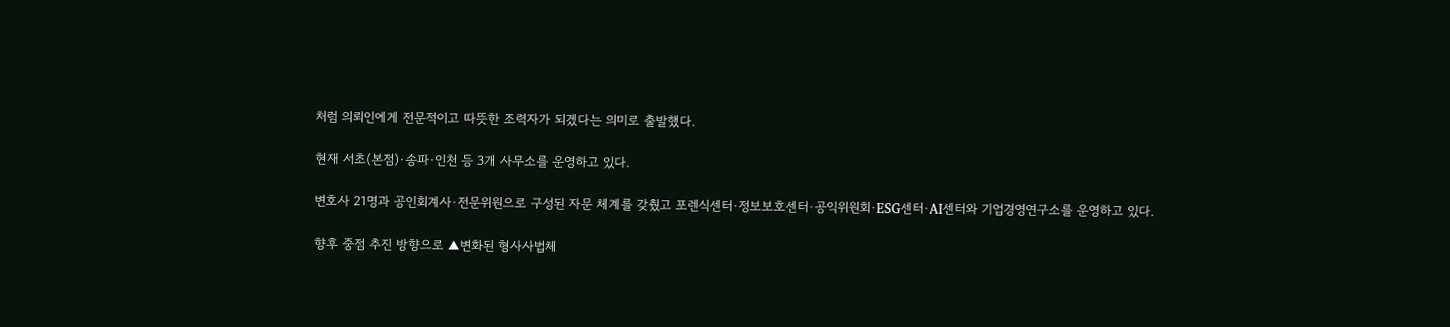처럼 의뢰인에게 전문적이고 따뜻한 조력자가 되겠다는 의미로 출발했다.

현재 서초(본점)·송파·인천 등 3개 사무소를 운영하고 있다.

변호사 21명과 공인회계사·전문위원으로 구성된 자문 체계를 갖췄고 포렌식센터·정보보호센터·공익위원회·ESG센터·AI센터와 기업경영연구소를 운영하고 있다.

향후 중점 추진 방향으로 ▲변화된 형사사법체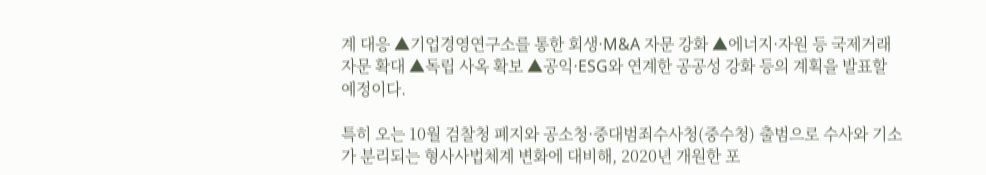계 대응 ▲기업경영연구소를 통한 회생·M&A 자문 강화 ▲에너지·자원 등 국제거래 자문 확대 ▲독립 사옥 확보 ▲공익·ESG와 연계한 공공성 강화 등의 계획을 발표할 예정이다.

특히 오는 10월 검찰청 폐지와 공소청·중대범죄수사청(중수청) 출범으로 수사와 기소가 분리되는 형사사법체계 변화에 대비해, 2020년 개원한 포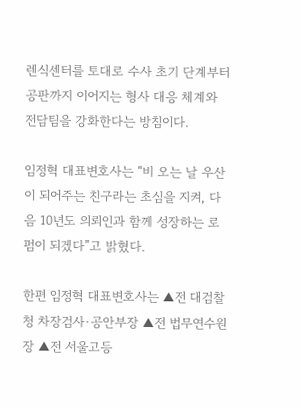렌식센터를 토대로 수사 초기 단계부터 공판까지 이어지는 형사 대응 체계와 전담팀을 강화한다는 방침이다.

임정혁 대표변호사는 “비 오는 날 우산이 되어주는 친구라는 초심을 지켜, 다음 10년도 의뢰인과 함께 성장하는 로펌이 되겠다”고 밝혔다.

한편 임정혁 대표변호사는 ▲전 대검찰청 차장검사·공안부장 ▲전 법무연수원장 ▲전 서울고등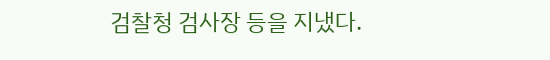검찰청 검사장 등을 지냈다.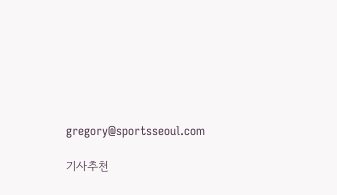gregory@sportsseoul.com

기사추천